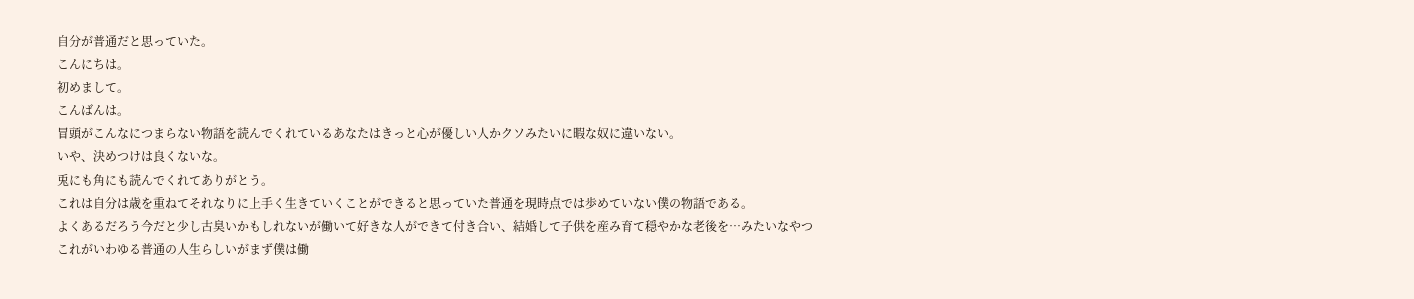自分が普通だと思っていた。
こんにちは。
初めまして。
こんばんは。
冒頭がこんなにつまらない物語を読んでくれているあなたはきっと心が優しい人かクソみたいに暇な奴に違いない。
いや、決めつけは良くないな。
兎にも角にも読んでくれてありがとう。
これは自分は歳を重ねてそれなりに上手く生きていくことができると思っていた普通を現時点では歩めていない僕の物語である。
よくあるだろう今だと少し古臭いかもしれないが働いて好きな人ができて付き合い、結婚して子供を産み育て穏やかな老後を…みたいなやつ
これがいわゆる普通の人生らしいがまず僕は働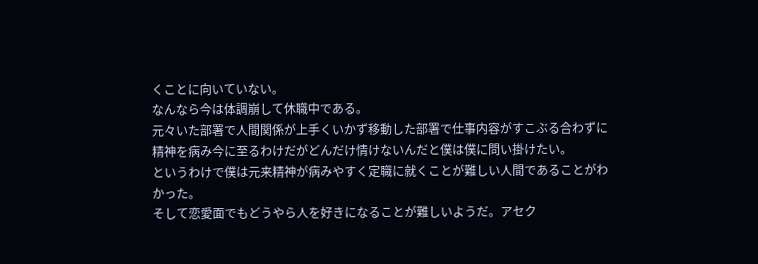くことに向いていない。
なんなら今は体調崩して休職中である。
元々いた部署で人間関係が上手くいかず移動した部署で仕事内容がすこぶる合わずに精神を病み今に至るわけだがどんだけ情けないんだと僕は僕に問い掛けたい。
というわけで僕は元来精神が病みやすく定職に就くことが難しい人間であることがわかった。
そして恋愛面でもどうやら人を好きになることが難しいようだ。アセク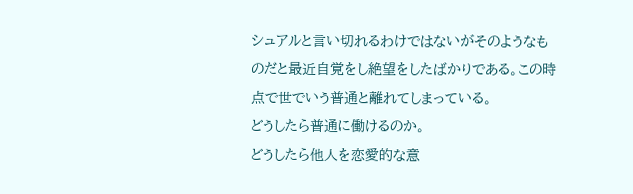シュアルと言い切れるわけではないがそのようなものだと最近自覚をし絶望をしたばかりである。この時点で世でいう普通と離れてしまっている。
どうしたら普通に働けるのか。
どうしたら他人を恋愛的な意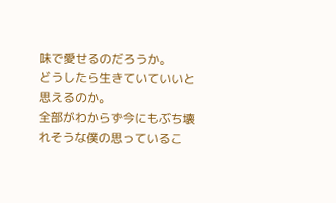味で愛せるのだろうか。
どうしたら生きていていいと思えるのか。
全部がわからず今にもぶち壊れそうな僕の思っているこ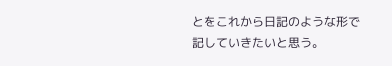とをこれから日記のような形で記していきたいと思う。